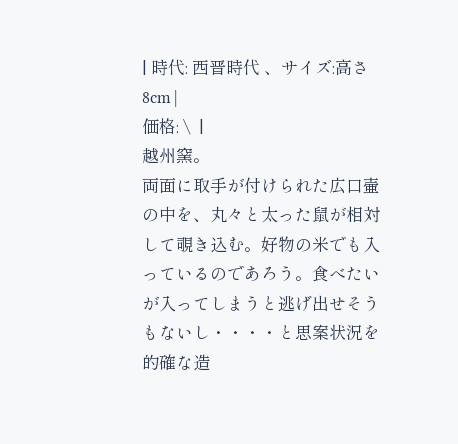| 時代: 西晋時代 、サイズ:高さ 8cm |
価格: \  |
越州窯。
両面に取手が付けられた広口壷の中を、丸々と太った鼠が相対して覗き込む。好物の米でも入っているのであろう。食べたいが入ってしまうと逃げ出せそうもないし・・・・と思案状況を的確な造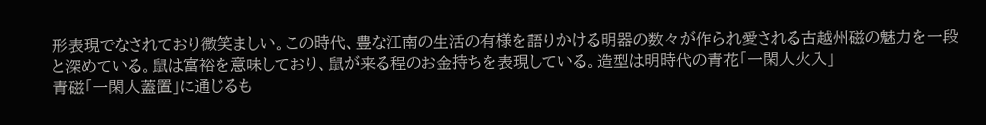形表現でなされており微笑ましい。この時代、豊な江南の生活の有様を語りかける明器の数々が作られ愛される古越州磁の魅力を一段と深めている。鼠は富裕を意味しており、鼠が来る程のお金持ちを表現している。造型は明時代の青花「一閑人火入」
青磁「一閑人蓋置」に通じるも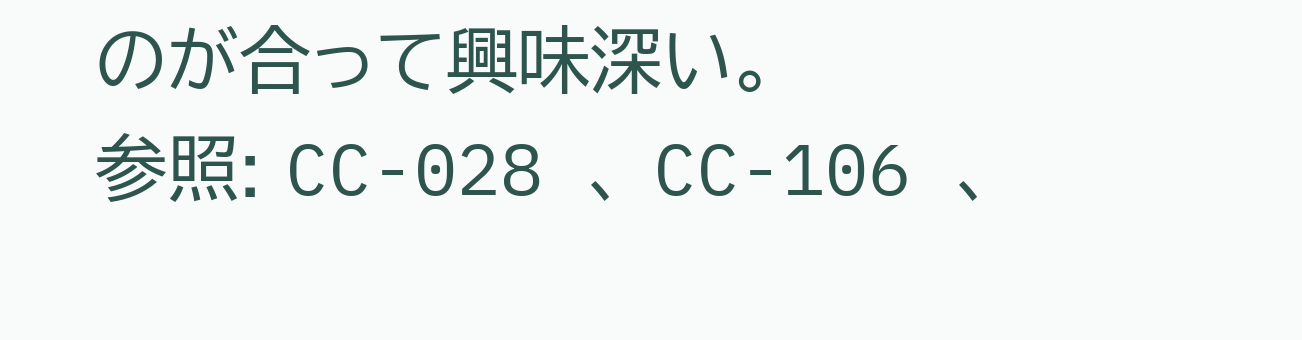のが合って興味深い。
参照: CC-028 、 CC-106 、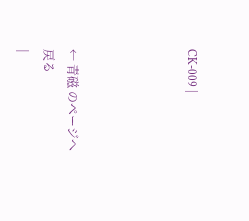CK-009 |




← 青磁 のページへ戻る
|